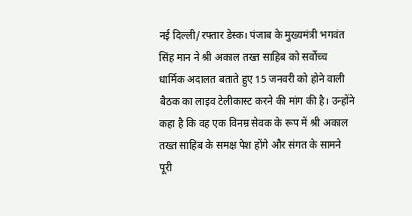नई दिल्ली/रफ्तार डेस्क। पंजाब के मुख्यमंत्री भगवंत सिंह मान ने श्री अकाल तख्त साहिब को सर्वोच्च धार्मिक अदालत बताते हुए 15 जनवरी को होने वाली बैठक का लाइव टेलीकास्ट करने की मांग की है। उन्होंने कहा है कि वह एक विनम्र सेवक के रूप में श्री अकाल तख्त साहिब के समक्ष पेश होंगे और संगत के सामने पूरी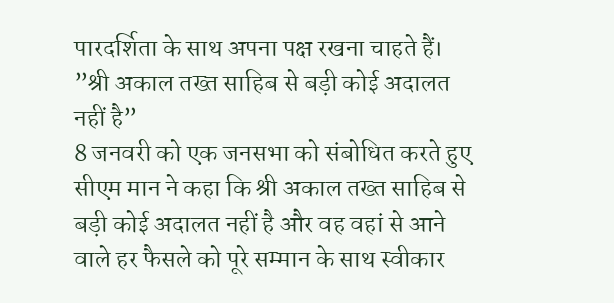पारदर्शिता के साथ अपना पक्ष रखना चाहते हैं।
”श्री अकाल तख्त साहिब से बड़ी कोई अदालत नहीं है”
8 जनवरी को एक जनसभा को संबोधित करते हुए सीएम मान ने कहा कि श्री अकाल तख्त साहिब से बड़ी कोई अदालत नहीं है और वह वहां से आने वाले हर फैसले को पूरे सम्मान के साथ स्वीकार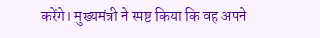करेंगे। मुख्यमंत्री ने स्पष्ट किया कि वह अपने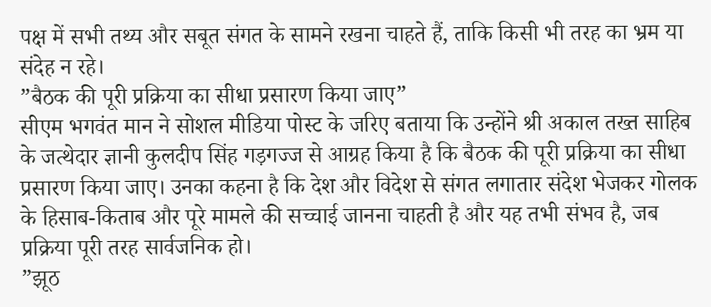पक्ष में सभी तथ्य और सबूत संगत के सामने रखना चाहते हैं, ताकि किसी भी तरह का भ्रम या संदेह न रहे।
”बैठक की पूरी प्रक्रिया का सीधा प्रसारण किया जाए”
सीएम भगवंत मान ने सोशल मीडिया पोस्ट के जरिए बताया कि उन्होंने श्री अकाल तख्त साहिब के जत्थेदार ज्ञानी कुलदीप सिंह गड़गज्ज से आग्रह किया है कि बैठक की पूरी प्रक्रिया का सीधा प्रसारण किया जाए। उनका कहना है कि देश और विदेश से संगत लगातार संदेश भेजकर गोलक के हिसाब-किताब और पूरे मामले की सच्चाई जानना चाहती है और यह तभी संभव है, जब प्रक्रिया पूरी तरह सार्वजनिक हो।
”झूठ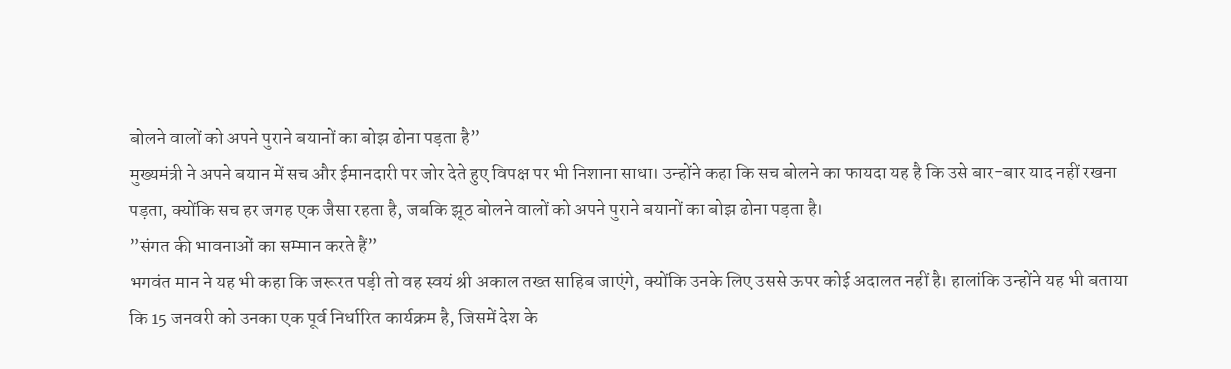बोलने वालों को अपने पुराने बयानों का बोझ ढोना पड़ता है”
मुख्यमंत्री ने अपने बयान में सच और ईमानदारी पर जोर देते हुए विपक्ष पर भी निशाना साधा। उन्होंने कहा कि सच बोलने का फायदा यह है कि उसे बार-बार याद नहीं रखना पड़ता, क्योंकि सच हर जगह एक जैसा रहता है, जबकि झूठ बोलने वालों को अपने पुराने बयानों का बोझ ढोना पड़ता है।
”संगत की भावनाओं का सम्मान करते हैं”
भगवंत मान ने यह भी कहा कि जरूरत पड़ी तो वह स्वयं श्री अकाल तख्त साहिब जाएंगे, क्योंकि उनके लिए उससे ऊपर कोई अदालत नहीं है। हालांकि उन्होंने यह भी बताया कि 15 जनवरी को उनका एक पूर्व निर्धारित कार्यक्रम है, जिसमें देश के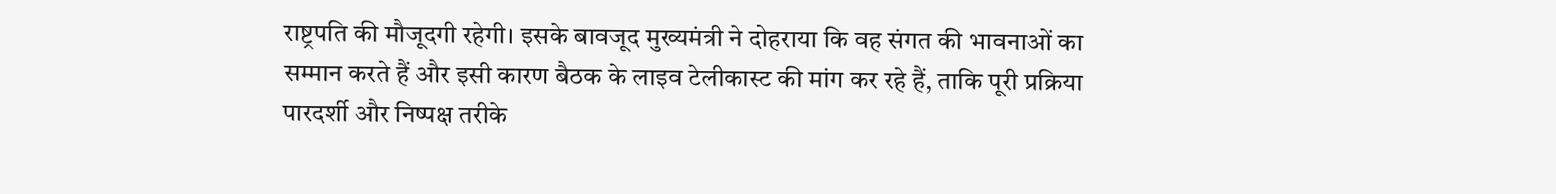राष्ट्रपति की मौजूदगी रहेगी। इसके बावजूद मुख्यमंत्री ने दोहराया कि वह संगत की भावनाओं का सम्मान करते हैं और इसी कारण बैठक के लाइव टेलीकास्ट की मांग कर रहे हैं, ताकि पूरी प्रक्रिया पारदर्शी और निष्पक्ष तरीके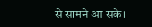से सामने आ सके।